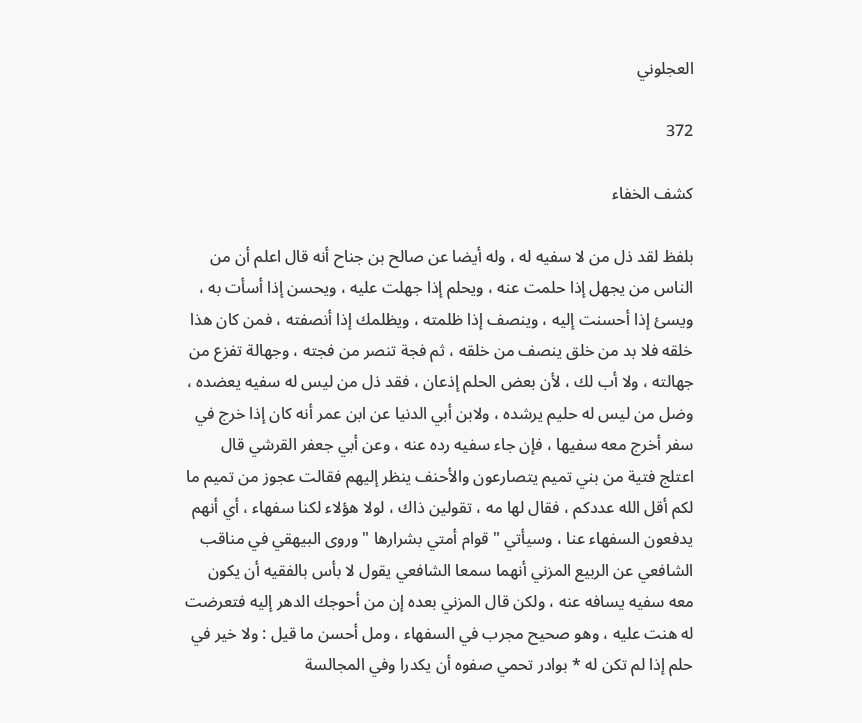العجلوني

372

كشف الخفاء

بلفظ لقد ذل من لا سفيه له ، وله أيضا عن صالح بن جناح أنه قال اعلم أن من الناس من يجهل إذا حلمت عنه ، ويحلم إذا جهلت عليه ، ويحسن إذا أسأت به ، ويسئ إذا أحسنت إليه ، وينصف إذا ظلمته ، ويظلمك إذا أنصفته ، فمن كان هذا خلقه فلا بد من خلق ينصف من خلقه ، ثم فجة تنصر من فجته ، وجهالة تفزع من جهالته ، ولا أب لك ، لأن بعض الحلم إذعان ، فقد ذل من ليس له سفيه يعضده ، وضل من ليس له حليم يرشده ، ولابن أبي الدنيا عن ابن عمر أنه كان إذا خرج في سفر أخرج معه سفيها ، فإن جاء سفيه رده عنه ، وعن أبي جعفر القرشي قال اعتلج فتية من بني تميم يتصارعون والأحنف ينظر إليهم فقالت عجوز من تميم ما لكم أقل الله عددكم ، فقال لها مه ، تقولين ذاك ، لولا هؤلاء لكنا سفهاء ، أي أنهم يدفعون السفهاء عنا ، وسيأتي " قوام أمتي بشرارها " وروى البيهقي في مناقب الشافعي عن الربيع المزني أنهما سمعا الشافعي يقول لا بأس بالفقيه أن يكون معه سفيه يسافه عنه ، ولكن قال المزني بعده إن من أحوجك الدهر إليه فتعرضت له هنت عليه ، وهو صحيح مجرب في السفهاء ، ومل أحسن ما قيل : ولا خير في حلم إذا لم تكن له * بوادر تحمي صفوه أن يكدرا وفي المجالسة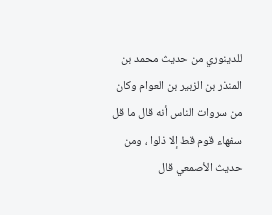للدينوري من حديث محمد بن المنذر بن الزبير بن العوام وكان من سروات الناس أنه قال ما قل سفهاء قوم قط إلا ذلوا ، ومن حديث الأصمعي قال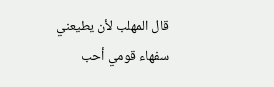قال المهلب لأن يطيعني سفهاء قومي أحب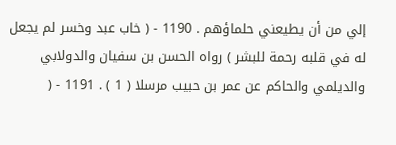إلي من أن يطيعني حلماؤهم . 1190 - ( خاب عبد وخسر لم يجعل له في قلبه رحمة للبشر ) رواه الحسن بن سفيان والدولابي والديلمي والحاكم عن عمر بن حبيب مرسلا ( 1 ) . 1191 - (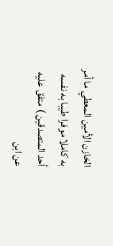الخازن الأمين المعطي ما أمر به كاملا موفرا طيبا به نفسه أحد المتصدقين ) متفق عليه عن ابن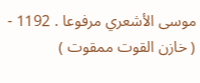موسى الأشعري مرفوعا . 1192 - ( خازن القوت ممقوت )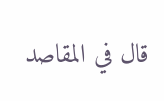قال في المقاصد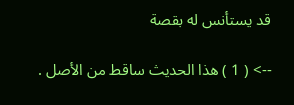قد يستأنس له بقصة

--> ( 1 ) هذا الحديث ساقط من الأصل .